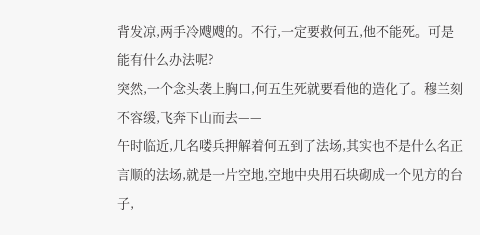背发凉,两手冷飕飕的。不行,一定要救何五,他不能死。可是能有什么办法呢?
突然,一个念头袭上胸口,何五生死就要看他的造化了。穆兰刻不容缓,飞奔下山而去——
午时临近,几名喽兵押解着何五到了法场,其实也不是什么名正言顺的法场,就是一片空地,空地中央用石块砌成一个见方的台子,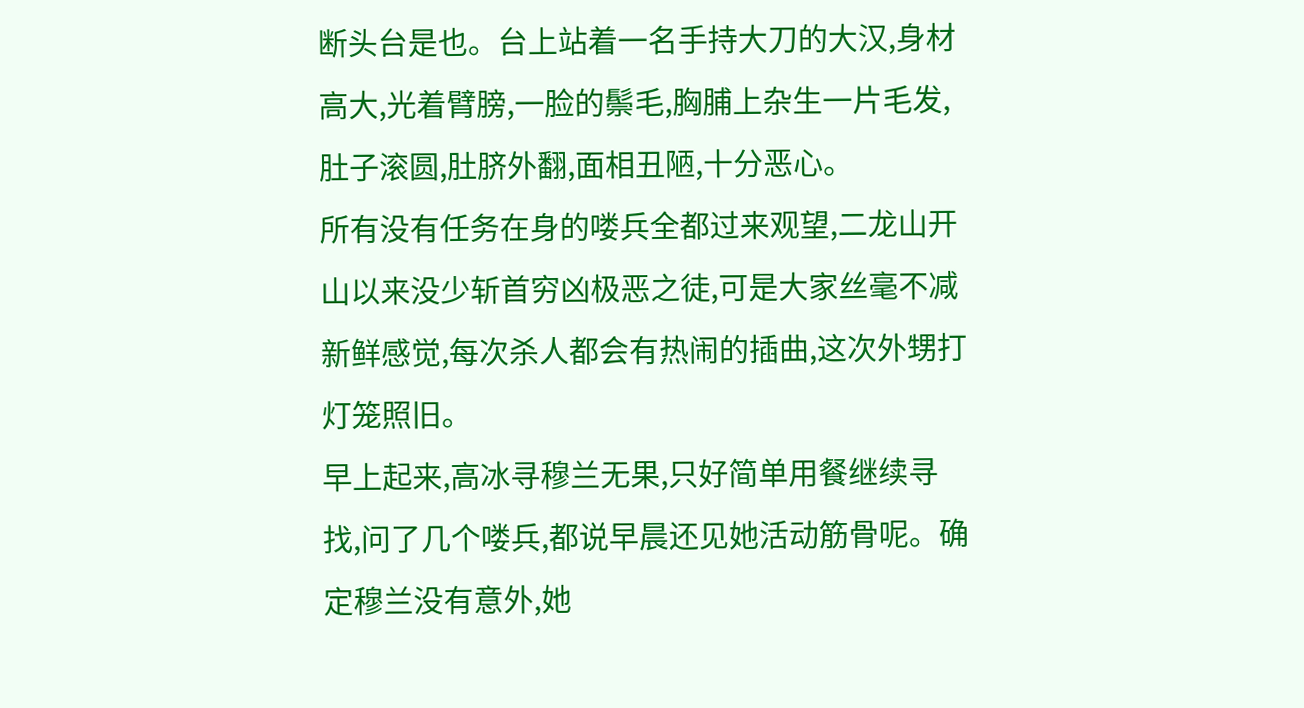断头台是也。台上站着一名手持大刀的大汉,身材高大,光着臂膀,一脸的鬃毛,胸脯上杂生一片毛发,肚子滚圆,肚脐外翻,面相丑陋,十分恶心。
所有没有任务在身的喽兵全都过来观望,二龙山开山以来没少斩首穷凶极恶之徒,可是大家丝毫不减新鲜感觉,每次杀人都会有热闹的插曲,这次外甥打灯笼照旧。
早上起来,高冰寻穆兰无果,只好简单用餐继续寻找,问了几个喽兵,都说早晨还见她活动筋骨呢。确定穆兰没有意外,她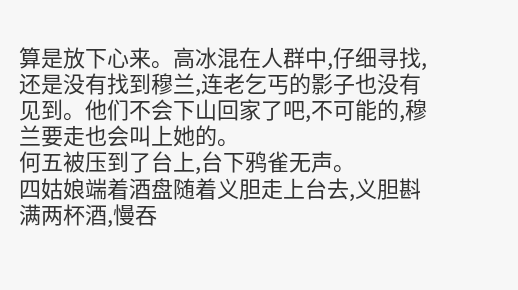算是放下心来。高冰混在人群中,仔细寻找,还是没有找到穆兰,连老乞丐的影子也没有见到。他们不会下山回家了吧,不可能的,穆兰要走也会叫上她的。
何五被压到了台上,台下鸦雀无声。
四姑娘端着酒盘随着义胆走上台去,义胆斟满两杯酒,慢吞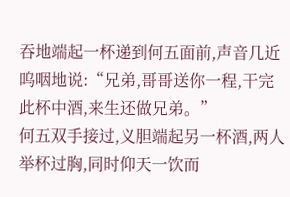吞地端起一杯递到何五面前,声音几近呜咽地说:“兄弟,哥哥送你一程,干完此杯中酒,来生还做兄弟。”
何五双手接过,义胆端起另一杯酒,两人举杯过胸,同时仰天一饮而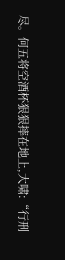尽。何五将空酒杯狠狠摔在地上,大啸:“行刑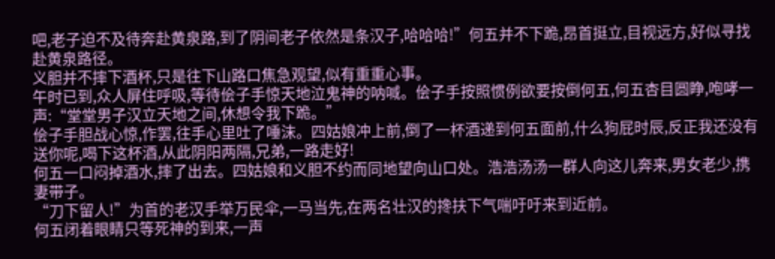吧,老子迫不及待奔赴黄泉路,到了阴间老子依然是条汉子,哈哈哈!”何五并不下跪,昂首挺立,目视远方,好似寻找赴黄泉路径。
义胆并不摔下酒杯,只是往下山路口焦急观望,似有重重心事。
午时已到,众人屏住呼吸,等待侩子手惊天地泣鬼神的呐喊。侩子手按照惯例欲要按倒何五,何五杏目圆睁,咆哮一声:“堂堂男子汉立天地之间,休想令我下跪。”
侩子手胆战心惊,作罢,往手心里吐了唾沫。四姑娘冲上前,倒了一杯酒递到何五面前,什么狗屁时辰,反正我还没有送你呢,喝下这杯酒,从此阴阳两隔,兄弟,一路走好!
何五一口闷掉酒水,摔了出去。四姑娘和义胆不约而同地望向山口处。浩浩汤汤一群人向这儿奔来,男女老少,携妻带子。
“刀下留人!”为首的老汉手举万民伞,一马当先,在两名壮汉的搀扶下气喘吁吁来到近前。
何五闭着眼睛只等死神的到来,一声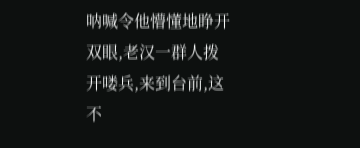呐喊令他懵懂地睁开双眼,老汉一群人拨开喽兵,来到台前,这不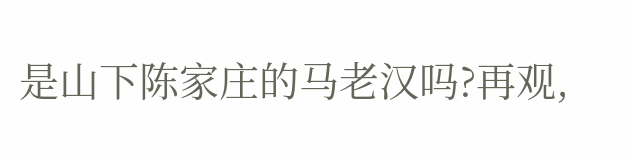是山下陈家庄的马老汉吗?再观,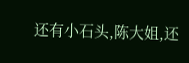还有小石头,陈大姐,还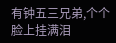有钟五三兄弟,个个脸上挂满泪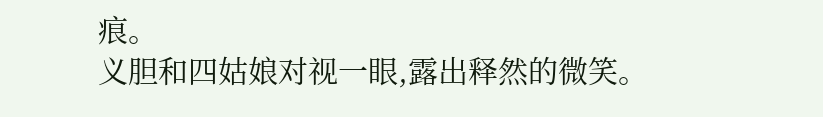痕。
义胆和四姑娘对视一眼,露出释然的微笑。